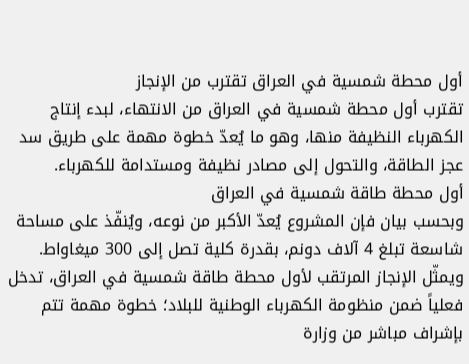أول محطة شمسية في العراق تقترب من الإنجاز
تقترب أول محطة شمسية في العراق من الانتهاء، لبدء إنتاج الكهرباء النظيفة منها، وهو ما يُعدّ خطوة مهمة على طريق سد عجز الطاقة، والتحول إلى مصادر نظيفة ومستدامة للكهرباء.
أول محطة طاقة شمسية في العراق
وبحسب بيان فإن المشروع يُعدّ الأكبر من نوعه، ويُنفّذ على مساحة شاسعة تبلغ 4 آلاف دونم، بقدرة كلية تصل إلى 300 ميغاواط.
ويمثّل الإنجاز المرتقب لأول محطة طاقة شمسية في العراق، تدخل فعلياً ضمن منظومة الكهرباء الوطنية للبلاد؛ خطوة مهمة تتم بإشراف مباشر من وزارة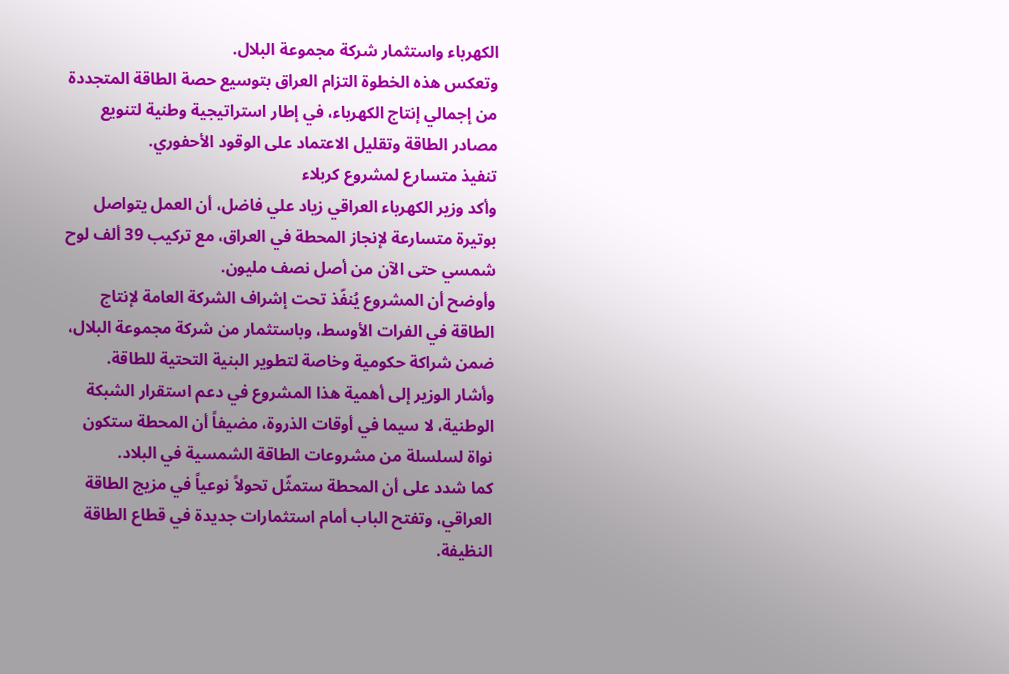الكهرباء واستثمار شركة مجموعة البلال.
وتعكس هذه الخطوة التزام العراق بتوسيع حصة الطاقة المتجددة من إجمالي إنتاج الكهرباء، في إطار استراتيجية وطنية لتنويع مصادر الطاقة وتقليل الاعتماد على الوقود الأحفوري.
تنفيذ متسارع لمشروع كربلاء
وأكد وزير الكهرباء العراقي زياد علي فاضل، أن العمل يتواصل بوتيرة متسارعة لإنجاز المحطة في العراق، مع تركيب 39 ألف لوح شمسي حتى الآن من أصل نصف مليون.
وأوضح أن المشروع يُنفّذ تحت إشراف الشركة العامة لإنتاج الطاقة في الفرات الأوسط، وباستثمار من شركة مجموعة البلال، ضمن شراكة حكومية وخاصة لتطوير البنية التحتية للطاقة.
وأشار الوزير إلى أهمية هذا المشروع في دعم استقرار الشبكة الوطنية، لا سيما في أوقات الذروة، مضيفاً أن المحطة ستكون نواة لسلسلة من مشروعات الطاقة الشمسية في البلاد.
كما شدد على أن المحطة ستمثّل تحولاً نوعياً في مزيج الطاقة العراقي، وتفتح الباب أمام استثمارات جديدة في قطاع الطاقة النظيفة.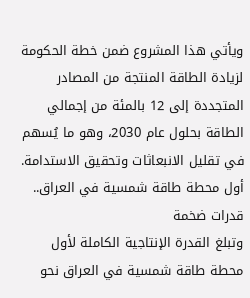ويأتي هذا المشروع ضمن خطة الحكومة لزيادة الطاقة المنتجة من المصادر المتجددة إلى 12 بالمئة من إجمالي الطاقة بحلول عام 2030، وهو ما يُسهم في تقليل الانبعاثات وتحقيق الاستدامة.
أول محطة طاقة شمسية في العراق.. قدرات ضخمة
وتبلغ القدرة الإنتاجية الكاملة لأول محطة طاقة شمسية في العراق نحو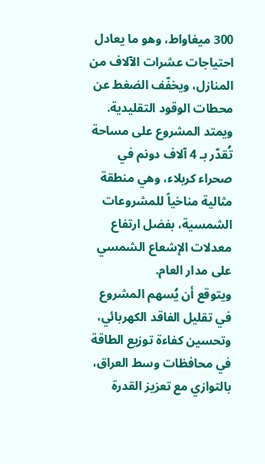300 ميغاواط، وهو ما يعادل احتياجات عشرات الآلاف من المنازل، ويخفّف الضغط عن محطات الوقود التقليدية.
ويمتد المشروع على مساحة تُقدّر بـ 4 آلاف دونم في صحراء كربلاء، وهي منطقة مثالية مناخياً للمشروعات الشمسية، بفضل ارتفاع معدلات الإشعاع الشمسي على مدار العام.
ويتوقع أن يُسهم المشروع في تقليل الفاقد الكهربائي، وتحسين كفاءة توزيع الطاقة في محافظات وسط العراق، بالتوازي مع تعزيز القدرة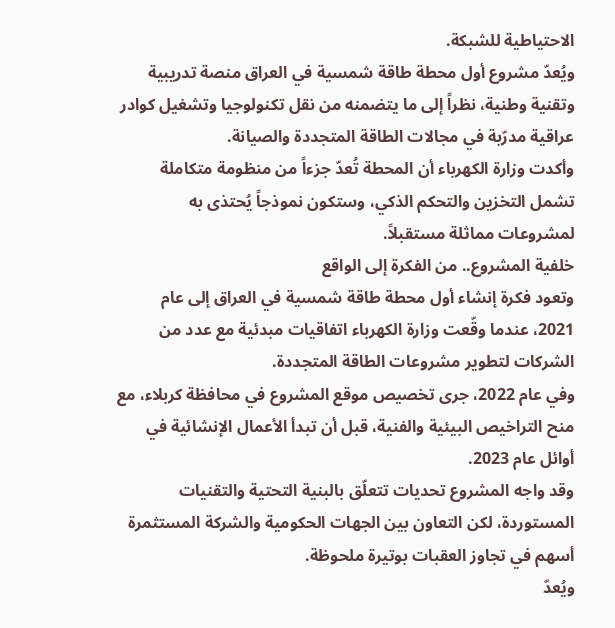الاحتياطية للشبكة.
ويُعدّ مشروع أول محطة طاقة شمسية في العراق منصة تدريبية وتقنية وطنية، نظراً إلى ما يتضمنه من نقل تكنولوجيا وتشغيل كوادر عراقية مدرّبة في مجالات الطاقة المتجددة والصيانة.
وأكدت وزارة الكهرباء أن المحطة تُعدّ جزءاً من منظومة متكاملة تشمل التخزين والتحكم الذكي، وستكون نموذجاً يُحتذى به لمشروعات مماثلة مستقبلاً.
خلفية المشروع.. من الفكرة إلى الواقع
وتعود فكرة إنشاء أول محطة طاقة شمسية في العراق إلى عام 2021، عندما وقّعت وزارة الكهرباء اتفاقيات مبدئية مع عدد من الشركات لتطوير مشروعات الطاقة المتجددة.
وفي عام 2022، جرى تخصيص موقع المشروع في محافظة كربلاء، مع منح التراخيص البيئية والفنية، قبل أن تبدأ الأعمال الإنشائية في أوائل عام 2023.
وقد واجه المشروع تحديات تتعلّق بالبنية التحتية والتقنيات المستوردة، لكن التعاون بين الجهات الحكومية والشركة المستثمرة أسهم في تجاوز العقبات بوتيرة ملحوظة.
ويُعدّ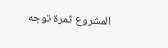المشروع ثمرة توجه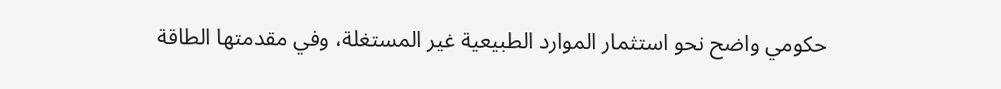حكومي واضح نحو استثمار الموارد الطبيعية غير المستغلة، وفي مقدمتها الطاقة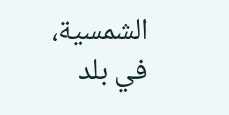الشمسية، في بلد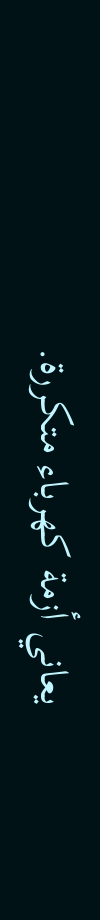يعاني أزمة كهرباء متكررة.